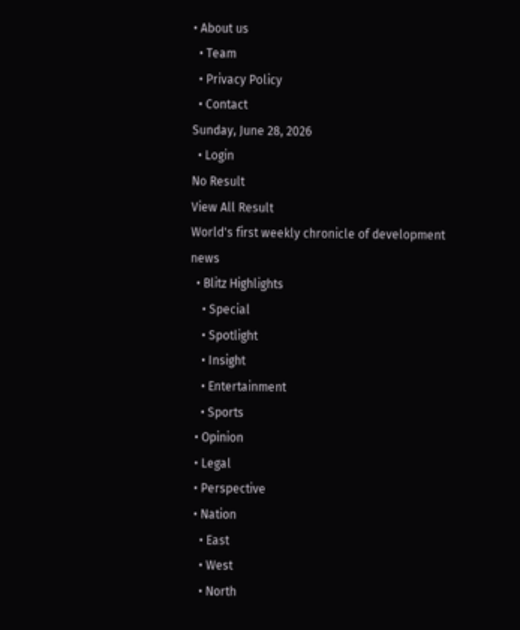• About us
  • Team
  • Privacy Policy
  • Contact
Sunday, June 28, 2026
  • Login
No Result
View All Result
World's first weekly chronicle of development news
  • Blitz Highlights
    • Special
    • Spotlight
    • Insight
    • Entertainment
    • Sports
  • Opinion
  • Legal
  • Perspective
  • Nation
    • East
    • West
    • North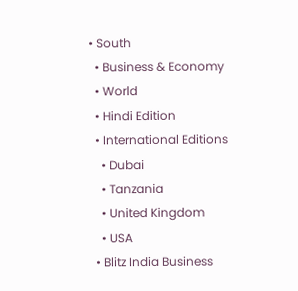• South
  • Business & Economy
  • World
  • Hindi Edition
  • International Editions
    • Dubai
    • Tanzania
    • United Kingdom
    • USA
  • Blitz India Business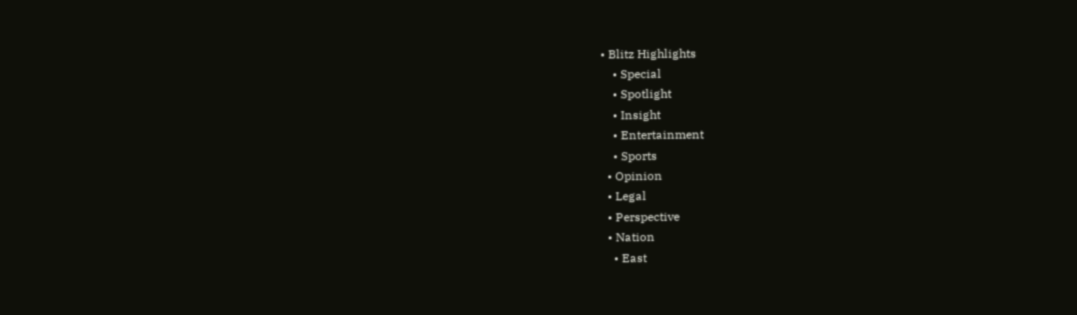• Blitz Highlights
    • Special
    • Spotlight
    • Insight
    • Entertainment
    • Sports
  • Opinion
  • Legal
  • Perspective
  • Nation
    • East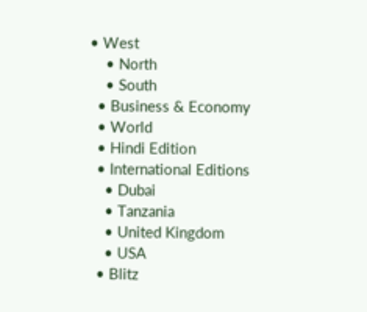• West
    • North
    • South
  • Business & Economy
  • World
  • Hindi Edition
  • International Editions
    • Dubai
    • Tanzania
    • United Kingdom
    • USA
  • Blitz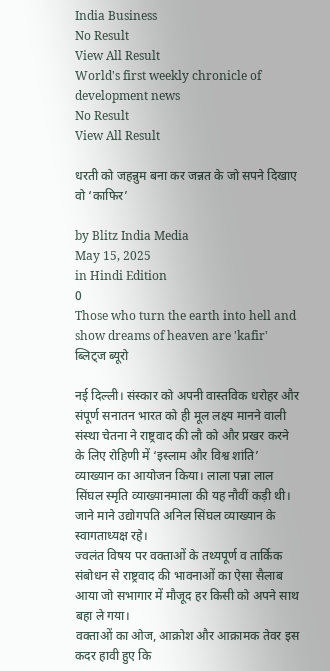India Business
No Result
View All Result
World's first weekly chronicle of development news
No Result
View All Result

धरती को जहन्नुम बना कर जन्नत के जो सपने दिखाए वो ‘काफिर’

by Blitz India Media
May 15, 2025
in Hindi Edition
0
Those who turn the earth into hell and show dreams of heaven are 'kafir'
ब्लिट्ज ब्यूरो

नई दिल्ली। संस्कार को अपनी वास्तविक धरोहर और संपूर्ण सनातन भारत को ही मूल लक्ष्य मानने वाली संस्था चेतना ने राष्ट्रवाद की लौ को और प्रखर करने के लिए रोहिणी में ‘इस्लाम और विश्व शांति’ व्याख्यान का आयोजन किया। लाला पन्ना लाल सिंघल स्मृति व्याख्यानमाला की यह नौवीं कड़ी थी। जाने माने उद्योगपति अनिल सिंघल व्याख्यान के स्वागताध्यक्ष रहे।
ज्वलंत विषय पर वक्ताओं के तथ्यपूर्ण व तार्किक संबोधन से राष्ट्रवाद की भावनाओं का ऐसा सैलाब आया जो सभागार में मौजूद हर किसी को अपने साथ बहा ले गया।
वक्ताओं का ओज, आक्रोश और आक्रामक तेवर इस कदर हावी हुए कि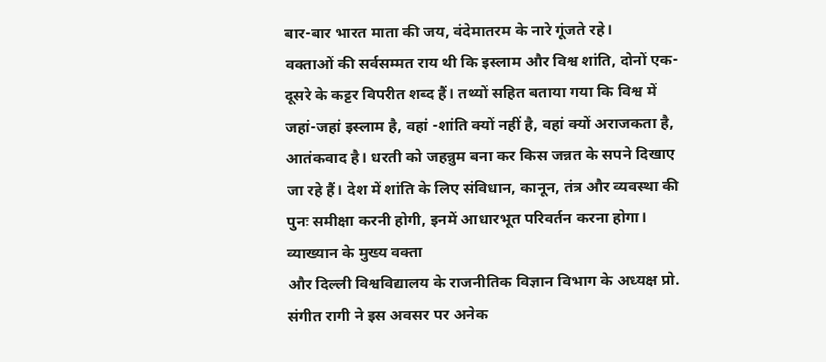बार-बार भारत माता की जय, वंदेमातरम के नारे गूंजते रहे।
वक्ताओं की सर्वसम्मत राय थी कि इस्लाम और विश्व शांति, दोनों एक-दूसरे के कट्टर विपरीत शब्द हैं। तथ्यों सहित बताया गया कि विश्व में जहां-जहां इस्लाम है, वहां -शांति क्यों नहीं है, वहां क्यों अराजकता है, आतंकवाद है। धरती को जहन्नुम बना कर किस जन्नत के सपने दिखाए जा रहे हैं। देश में शांति के लिए संविधान, कानून, तंत्र और व्यवस्था की पुनः समीक्षा करनी होगी, इनमें आधारभूत परिवर्तन करना होगा।
व्याख्यान के मुख्य वक्ता
और दिल्ली विश्वविद्यालय के राजनीतिक विज्ञान विभाग के अध्यक्ष प्रो. संगीत रागी ने इस अवसर पर अनेक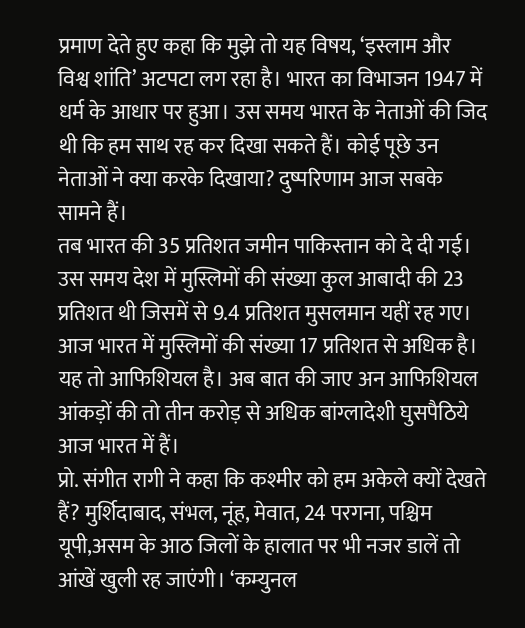प्रमाण देते हुए कहा कि मुझे तो यह विषय, ‘इस्लाम और विश्व शांति’ अटपटा लग रहा है। भारत का विभाजन 1947 में धर्म के आधार पर हुआ। उस समय भारत के नेताओं की जिद थी कि हम साथ रह कर दिखा सकते हैं। कोई पूछे उन नेताओं ने क्या करके दिखाया? दुष्परिणाम आज सबके सामने हैं।
तब भारत की 35 प्रतिशत जमीन पाकिस्तान को दे दी गई। उस समय देश में मुस्लिमों की संख्या कुल आबादी की 23 प्रतिशत थी जिसमें से 9.4 प्रतिशत मुसलमान यहीं रह गए। आज भारत में मुस्लिमों की संख्या 17 प्रतिशत से अधिक है। यह तो आफिशियल है। अब बात की जाए अन आफिशियल आंकड़ों की तो तीन करोड़ से अधिक बांग्लादेशी घुसपैठिये आज भारत में हैं।
प्रो. संगीत रागी ने कहा कि कश्मीर को हम अकेले क्यों देखते हैं? मुर्शिदाबाद, संभल, नूंह, मेवात, 24 परगना, पश्चिम यूपी,असम के आठ जिलों के हालात पर भी नजर डालें तो आंखें खुली रह जाएंगी। ‘कम्युनल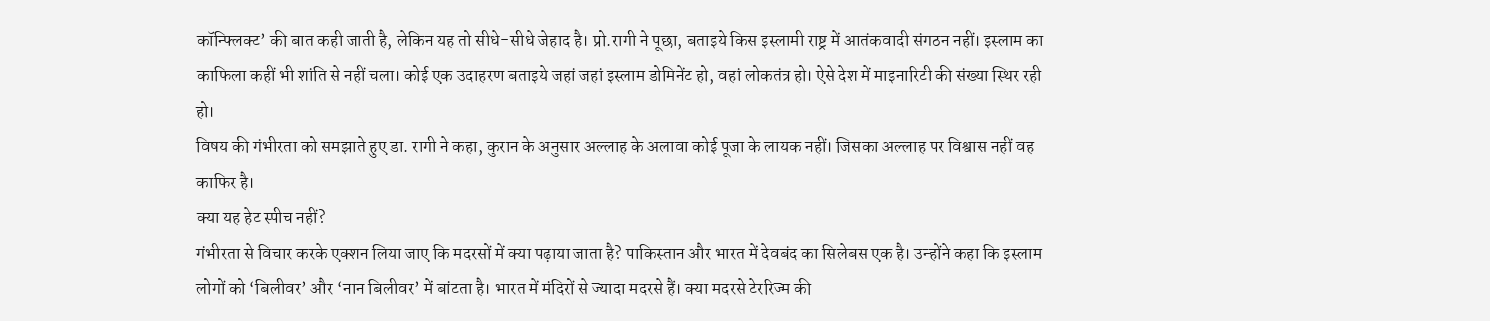कॉन्फ्लिक्ट’ की बात कही जाती है, लेकिन यह तो सीधे-सीधे जेहाद है। प्रो.रागी ने पूछा, बताइये किस इस्लामी राष्ट्र में आतंकवादी संगठन नहीं। इस्लाम का काफिला कहीं भी शांति से नहीं चला। कोई एक उदाहरण बताइये जहां जहां इस्लाम डोमिनेंट हो, वहां लोकतंत्र हो। ऐसे देश में माइनारिटी की संख्या स्थिर रही हो।
विषय की गंभीरता को समझाते हुए डा. रागी ने कहा, कुरान के अनुसार अल्लाह के अलावा कोई पूजा के लायक नहीं। जिसका अल्लाह पर विश्वास नहीं वह काफिर है।
क्या यह हेट स्पीच नहीं?
गंभीरता से विचार करके एक्शन लिया जाए कि मदरसों में क्या पढ़ाया जाता है? पाकिस्तान और भारत में देवबंद का सिलेबस एक है। उन्होंने कहा कि इस्लाम लोगों को ‘बिलीवर’ और ‘नान बिलीवर’ में बांटता है। भारत में मंदिरों से ज्यादा मदरसे हैं। क्या मदरसे टेररिज्म की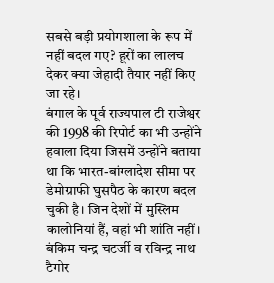सबसे बड़ी प्रयोगशाला के रूप में नहीं बदल गए? हूरों का लालच देकर क्या जेहादी तैयार नहीं किए जा रहे।
बंगाल के पूर्व राज्यपाल टी राजेश्वर की 1998 की रिपोर्ट का भी उन्होंने हवाला दिया जिसमें उन्होंने बताया था कि भारत-बांग्लादेश सीमा पर डेमोग्राफी घुसपैठ के कारण बदल चुकी है। जिन देशों में मुस्लिम कालोनियां हैं, वहां भी शांति नहीं। बंकिम चन्द्र चटर्जी व रविन्द्र नाथ टैगोर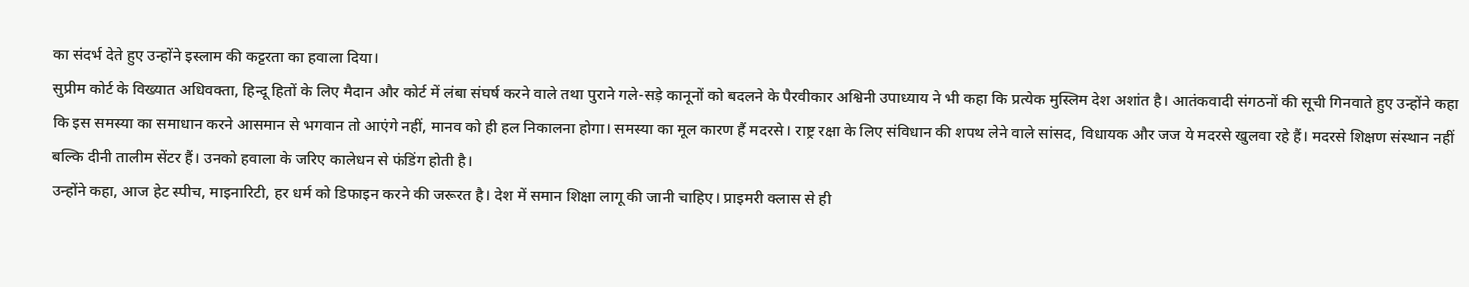का संदर्भ देते हुए उन्होंने इस्लाम की कट्टरता का हवाला दिया।
सुप्रीम कोर्ट के विख्यात अधिवक्ता, हिन्दू हितों के लिए मैदान और कोर्ट में लंबा संघर्ष करने वाले तथा पुराने गले-सड़े कानूनों को बदलने के पैरवीकार अश्विनी उपाध्याय ने भी कहा कि प्रत्येक मुस्लिम देश अशांत है। आतंकवादी संगठनों की सूची गिनवाते हुए उन्होंने कहा कि इस समस्या का समाधान करने आसमान से भगवान तो आएंगे नहीं, मानव को ही हल निकालना होगा। समस्या का मूल कारण हैं मदरसे। राष्ट्र रक्षा के लिए संविधान की शपथ लेने वाले सांसद, विधायक और जज ये मदरसे खुलवा रहे हैं। मदरसे शिक्षण संस्थान नहीं बल्कि दीनी तालीम सेंटर हैं। उनको हवाला के जरिए कालेधन से फंडिंग होती है।
उन्होंने कहा, आज हेट स्पीच, माइनारिटी, हर धर्म को डिफाइन करने की जरूरत है। देश में समान शिक्षा लागू की जानी चाहिए। प्राइमरी क्लास से ही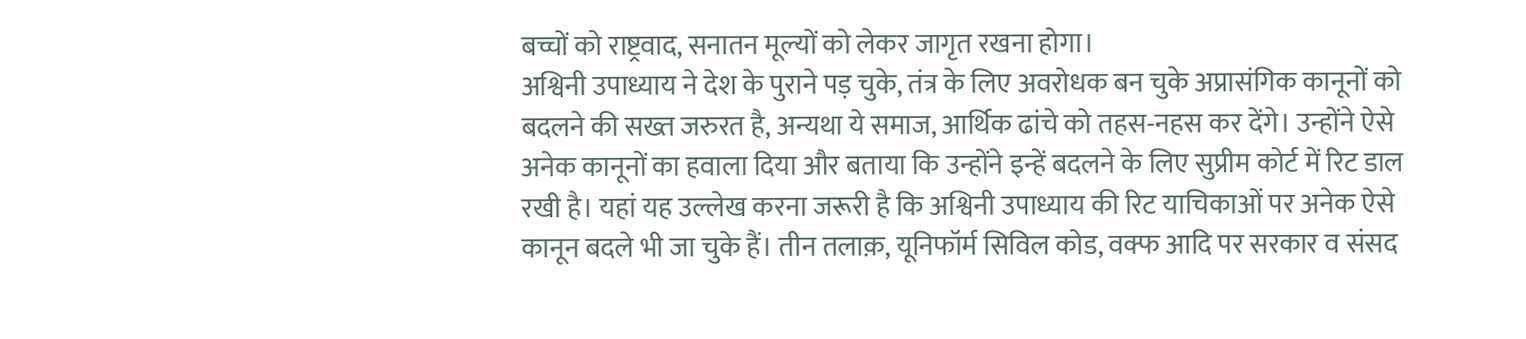बच्चों को राष्ट्रवाद, सनातन मूल्यों को लेकर जागृत रखना होगा।
अश्विनी उपाध्याय ने देश के पुराने पड़ चुके, तंत्र के लिए अवरोधक बन चुके अप्रासंगिक कानूनों को बदलने की सख्त जरुरत है, अन्यथा ये समाज, आर्थिक ढांचे को तहस-नहस कर देंगे। उन्होंने ऐसे अनेक कानूनों का हवाला दिया और बताया कि उन्होंने इन्हें बदलने के लिए सुप्रीम कोर्ट में रिट डाल रखी है। यहां यह उल्लेख करना जरूरी है कि अश्विनी उपाध्याय की रिट याचिकाओं पर अनेक ऐसे कानून बदले भी जा चुके हैं। तीन तलाक़, यूनिफॉर्म सिविल कोड, वक्फ आदि पर सरकार व संसद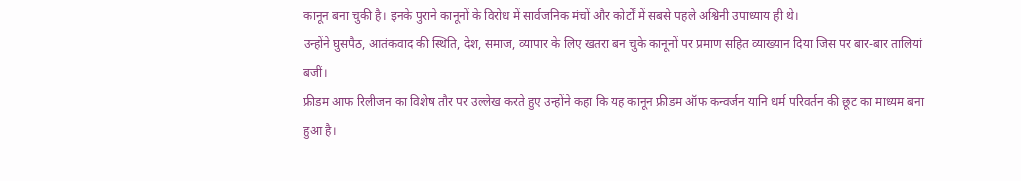कानून बना चुकी है। इनके पुराने कानूनों के विरोध में सार्वजनिक मंचों और कोर्टों में सबसे पहले अश्विनी उपाध्याय ही थे।
उन्होंने घुसपैठ, आतंकवाद की स्थिति, देश, समाज, व्यापार के लिए खतरा बन चुके कानूनों पर प्रमाण सहित व्याख्यान दिया जिस पर बार-बार तालियां बजीं।
फ्रीडम आफ रिलीजन का विशेष तौर पर उल्लेख करते हुए उन्होंने कहा कि यह कानून फ्रीडम ऑफ कन्वर्जन यानि धर्म परिवर्तन की छूट का माध्यम बना हुआ है।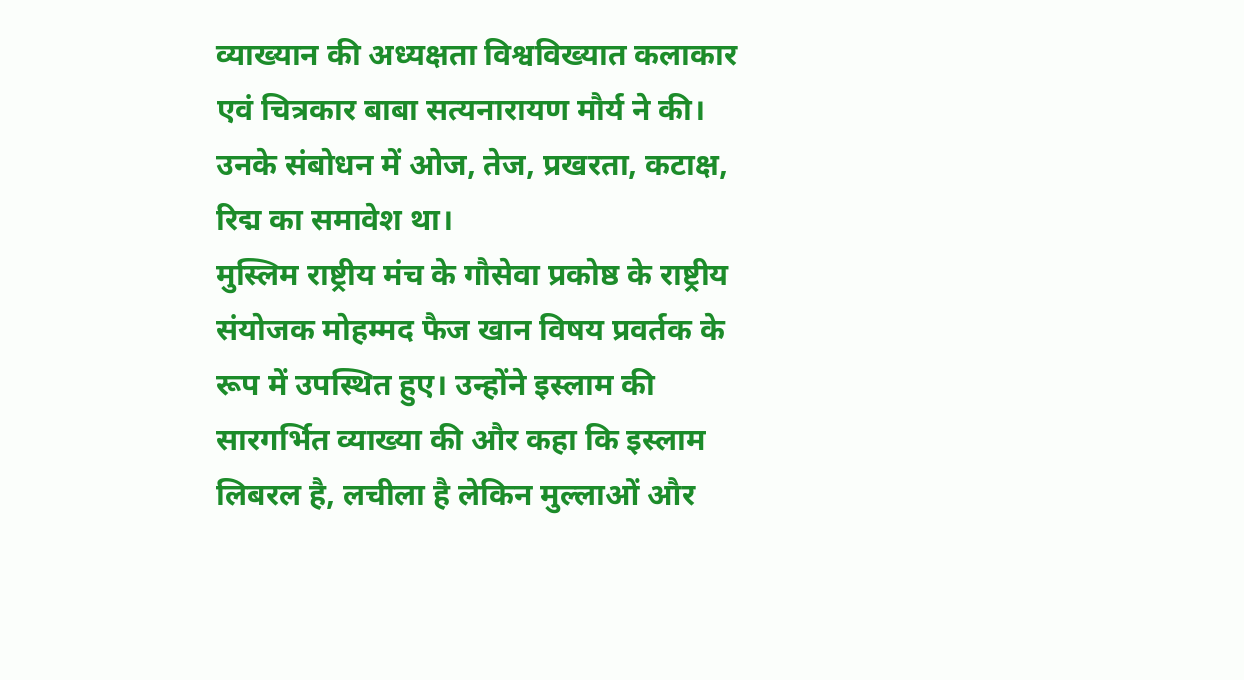व्याख्यान की अध्यक्षता विश्वविख्यात कलाकार एवं चित्रकार बाबा सत्यनारायण मौर्य ने की। उनके संबोधन में ओज, तेज, प्रखरता, कटाक्ष, रिद्म का समावेश था।
मुस्लिम राष्ट्रीय मंच के गौसेवा प्रकोष्ठ के राष्ट्रीय संयोजक मोहम्मद फैज खान विषय प्रवर्तक के रूप में उपस्थित हुए। उन्होंने इस्लाम की सारगर्भित व्याख्या की और कहा कि इस्लाम लिबरल है, लचीला है लेकिन मुल्लाओं और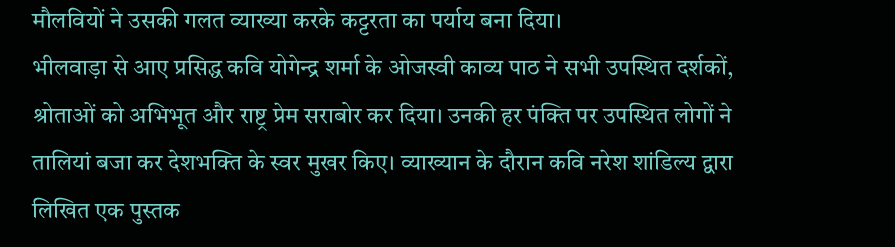मौलवियों ने उसकी गलत व्याख्या करके कट्टरता का पर्याय बना दिया।
भीलवाड़ा से आए प्रसिद्ध कवि योगेन्द्र शर्मा के ओजस्वी काव्य पाठ ने सभी उपस्थित दर्शकों, श्रोताओं को अभिभूत और राष्ट्र प्रेम सराबोर कर दिया। उनकी हर पंक्ति पर उपस्थित लोगों ने तालियां बजा कर देशभक्ति के स्वर मुखर किए। व्याख्यान के दौरान कवि नरेश शांडिल्य द्वारा लिखित एक पुस्तक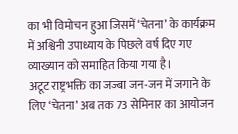का भी विमोचन हुआ जिसमें ‘चेतना’ के कार्यक्रम में अश्विनी उपाध्याय के पिछले वर्ष दिए गए व्याख्यान को समाहित किया गया है।
अटूट राष्ट्रभक्ति का जज्बा जन-जन में जगाने के लिए ‘चेतना’ अब तक 73 सेमिनार का आयोजन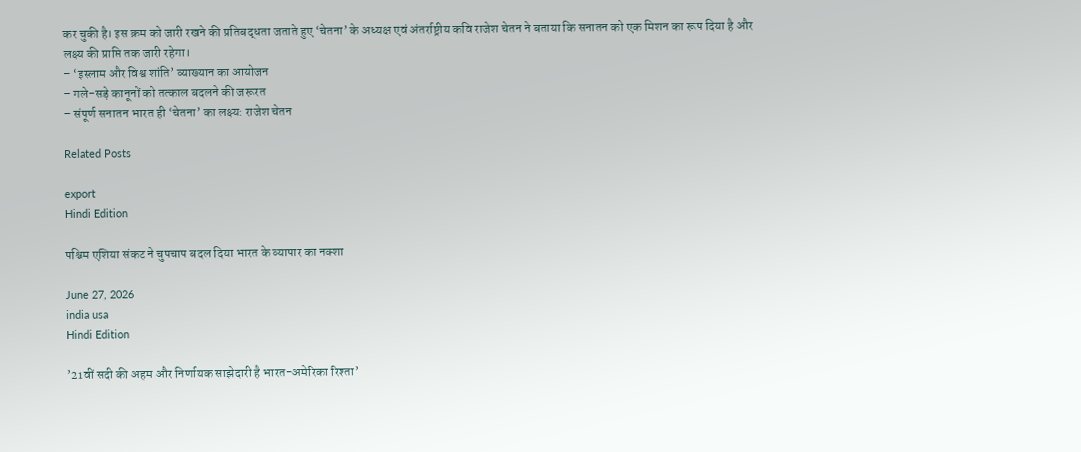कर चुकी है। इस क्रम को जारी रखने की प्रतिबद्धता जताते हुए ‘चेतना’ के अध्यक्ष एवं अंतर्राष्ट्रीय कवि राजेश चेतन ने बताया कि सनातन को एक मिशन का रूप दिया है और लक्ष्य की प्राप्ति तक जारी रहेगा।
– ‘इस्लाम और विश्व शांति’ व्याख्यान का आयोजन
– गले-सड़े कानूनों को तत्काल बदलने की जरूरत
– संपूर्ण सनातन भारत ही ‘चेतना’ का लक्ष्य: राजेश चेतन

Related Posts

export
Hindi Edition

पश्चिम एशिया संकट ने चुपचाप बदल दिया भारत के व्यापार का नक्शा

June 27, 2026
india usa
Hindi Edition

’21वीं सदी की अहम और निर्णायक साझेदारी है भारत-अमेरिका रिश्ता’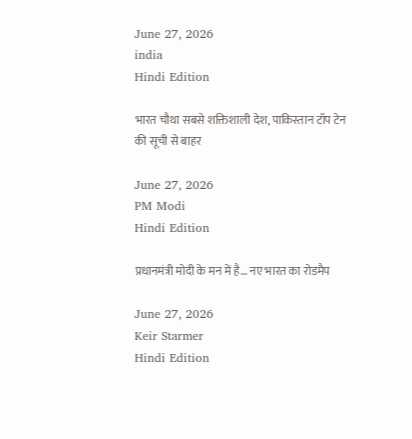June 27, 2026
india
Hindi Edition

भारत चौथा सबसे शक्तिशाली देश, पाकिस्तान टॉप टेन की सूची से बाहर

June 27, 2026
PM Modi
Hindi Edition

प्रधानमंत्री मोदी के मन में है… नए भारत का रोडमैप

June 27, 2026
Keir Starmer
Hindi Edition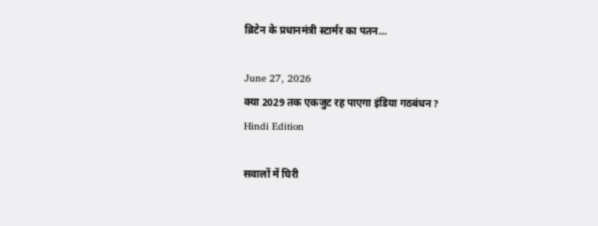ब्रिटेन के प्रधानमंत्री स्टार्मर का पतन…

June 27, 2026
क्या 2029 तक एकजुट रह पाएगा इंडिया गठबंधन?
Hindi Edition

सवालों में घिरी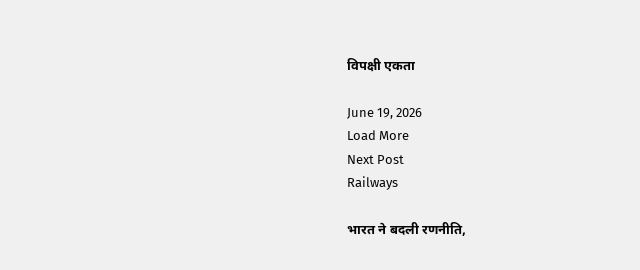विपक्षी एकता

June 19, 2026
Load More
Next Post
Railways

भारत ने बदली रणनीति,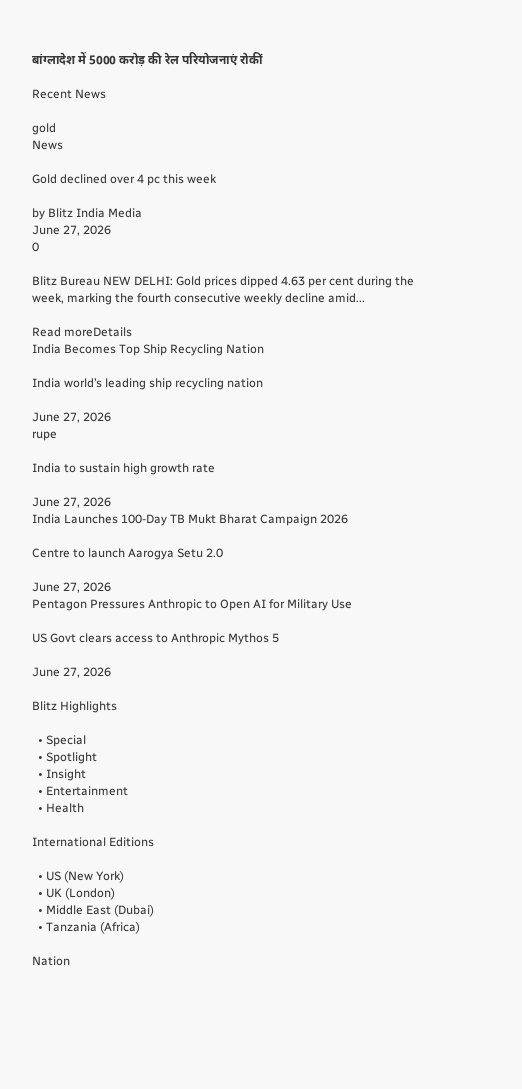बांग्लादेश में 5000 करोड़ की रेल परियोजनाएं रोकीं

Recent News

gold
News

Gold declined over 4 pc this week

by Blitz India Media
June 27, 2026
0

Blitz Bureau NEW DELHI: Gold prices dipped 4.63 per cent during the week, marking the fourth consecutive weekly decline amid...

Read moreDetails
India Becomes Top Ship Recycling Nation

India world’s leading ship recycling nation

June 27, 2026
rupe

India to sustain high growth rate

June 27, 2026
India Launches 100-Day TB Mukt Bharat Campaign 2026

Centre to launch Aarogya Setu 2.0

June 27, 2026
Pentagon Pressures Anthropic to Open AI for Military Use

US Govt clears access to Anthropic Mythos 5

June 27, 2026

Blitz Highlights

  • Special
  • Spotlight
  • Insight
  • Entertainment
  • Health

International Editions

  • US (New York)
  • UK (London)
  • Middle East (Dubai)
  • Tanzania (Africa)

Nation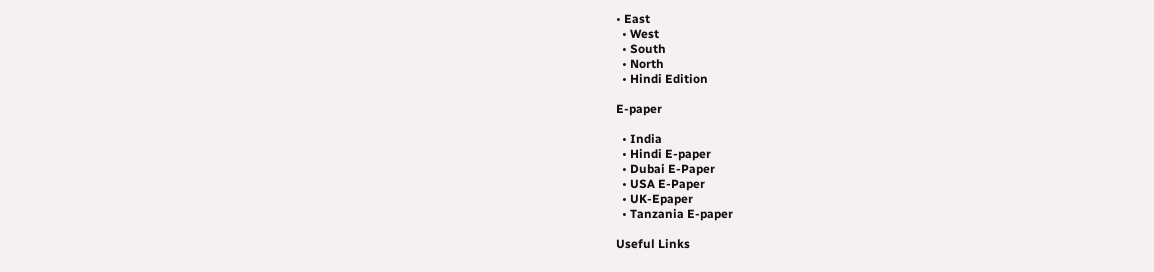• East
  • West
  • South
  • North
  • Hindi Edition

E-paper

  • India
  • Hindi E-paper
  • Dubai E-Paper
  • USA E-Paper
  • UK-Epaper
  • Tanzania E-paper

Useful Links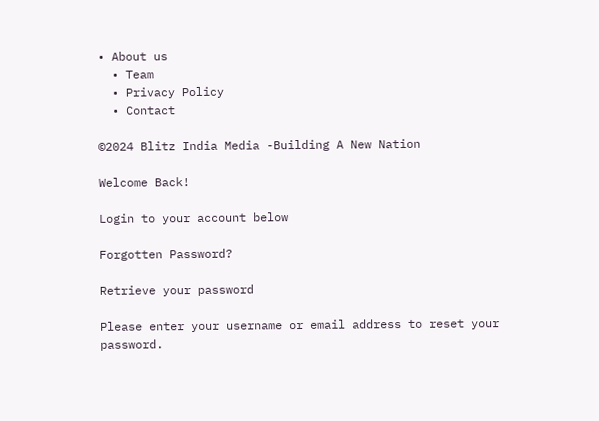• About us
  • Team
  • Privacy Policy
  • Contact

©2024 Blitz India Media -Building A New Nation

Welcome Back!

Login to your account below

Forgotten Password?

Retrieve your password

Please enter your username or email address to reset your password.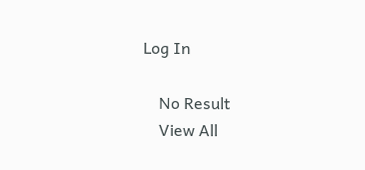Log In

    No Result
    View All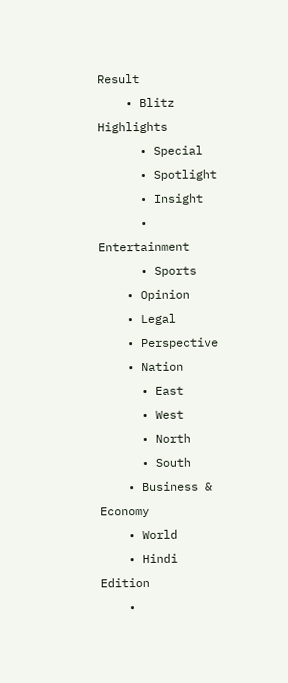Result
    • Blitz Highlights
      • Special
      • Spotlight
      • Insight
      • Entertainment
      • Sports
    • Opinion
    • Legal
    • Perspective
    • Nation
      • East
      • West
      • North
      • South
    • Business & Economy
    • World
    • Hindi Edition
    •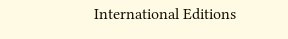International Editions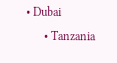• Dubai
      • Tanzania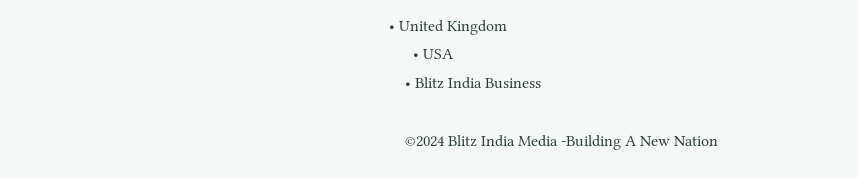• United Kingdom
      • USA
    • Blitz India Business

    ©2024 Blitz India Media -Building A New Nation